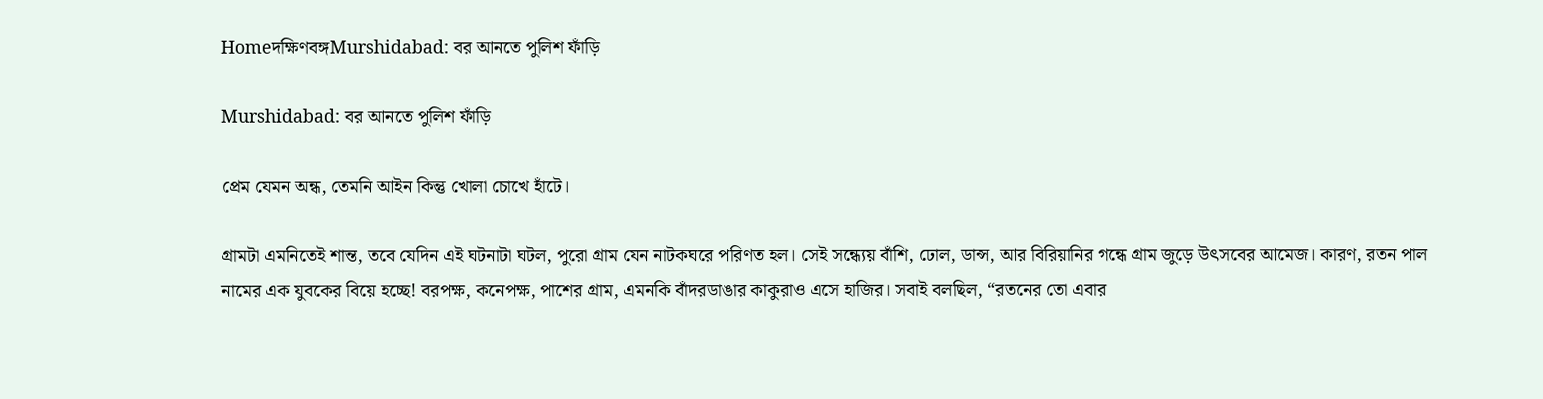Homeদক্ষিণবঙ্গMurshidabad: বর আনতে পুলিশ ফাঁড়ি

Murshidabad: বর আনতে পুলিশ ফাঁড়ি

প্রেম যেমন অন্ধ, তেমনি আইন কিন্তু খোলা চোখে হাঁটে।

গ্রামটা এমনিতেই শান্ত, তবে যেদিন এই ঘটনাটা ঘটল, পুরো গ্রাম যেন নাটকঘরে পরিণত হল। সেই সন্ধ্যেয় বাঁশি, ঢোল, ডান্স, আর বিরিয়ানির গন্ধে গ্রাম জুড়ে উৎসবের আমেজ। কারণ, রতন পাল নামের এক যুবকের বিয়ে হচ্ছে! বরপক্ষ, কনেপক্ষ, পাশের গ্রাম, এমনকি বাঁদরডাঙার কাকুরাও এসে হাজির। সবাই বলছিল, “রতনের তো এবার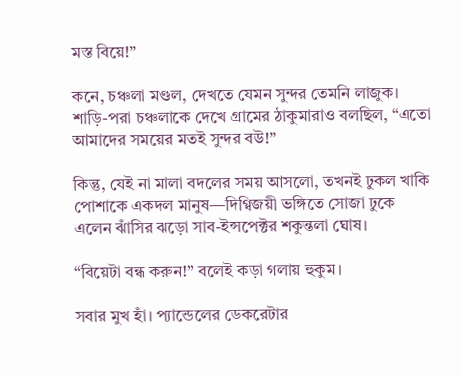মস্ত বিয়ে!”

কনে, চঞ্চলা মণ্ডল, দেখতে যেমন সুন্দর তেমনি লাজুক। শাড়ি-পরা চঞ্চলাকে দেখে গ্রামের ঠাকুমারাও বলছিল, “এতো আমাদের সময়ের মতই সুন্দর বউ!”

কিন্তু, যেই না মালা বদলের সময় আসলো, তখনই ঢুকল খাকি পোশাকে একদল মানুষ—দিগ্বিজয়ী ভঙ্গিতে সোজা ঢুকে এলেন ঝাঁসির ঝড়ো সাব-ইন্সপেক্টর শকুন্তলা ঘোষ।

“বিয়েটা বন্ধ করুন!” বলেই কড়া গলায় হুকুম।

সবার মুখ হাঁ। প্যান্ডেলের ডেকরেটার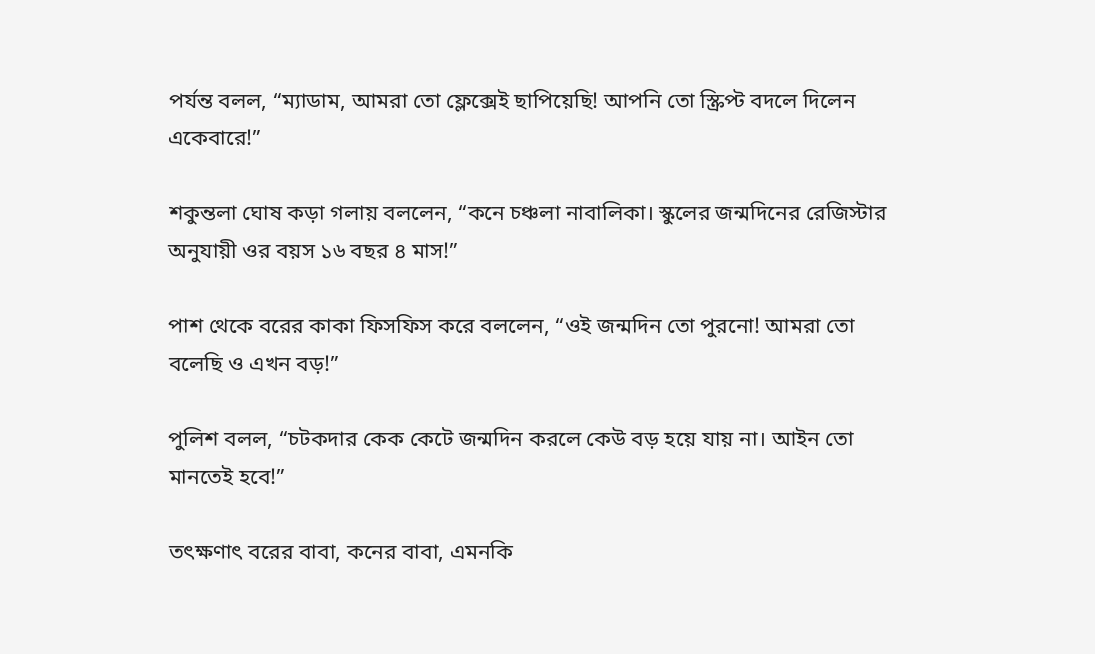পর্যন্ত বলল, “ম্যাডাম, আমরা তো ফ্লেক্সেই ছাপিয়েছি! আপনি তো স্ক্রিপ্ট বদলে দিলেন একেবারে!”

শকুন্তলা ঘোষ কড়া গলায় বললেন, “কনে চঞ্চলা নাবালিকা। স্কুলের জন্মদিনের রেজিস্টার অনুযায়ী ওর বয়স ১৬ বছর ৪ মাস!”

পাশ থেকে বরের কাকা ফিসফিস করে বললেন, “ওই জন্মদিন তো পুরনো! আমরা তো বলেছি ও এখন বড়!”

পুলিশ বলল, “চটকদার কেক কেটে জন্মদিন করলে কেউ বড় হয়ে যায় না। আইন তো মানতেই হবে!”

তৎক্ষণাৎ বরের বাবা, কনের বাবা, এমনকি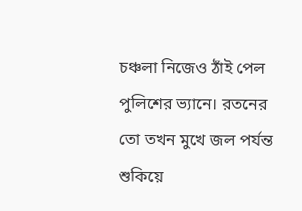চঞ্চলা নিজেও ঠাঁই পেল পুলিশের ভ্যানে। রতনের তো তখন মুখে জল পর্যন্ত শুকিয়ে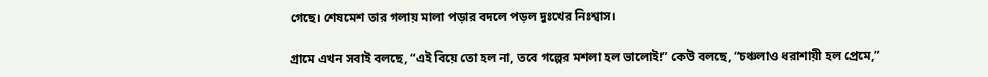গেছে। শেষমেশ তার গলায় মালা পড়ার বদলে পড়ল দুঃখের নিঃশ্বাস।

গ্রামে এখন সবাই বলছে, “এই বিয়ে তো হল না, তবে গল্পের মশলা হল ভালোই!” কেউ বলছে, “চঞ্চলাও ধরাশায়ী হল প্রেমে,”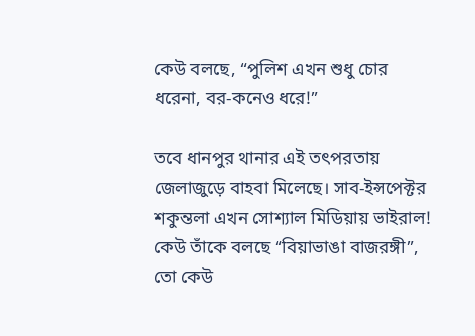কেউ বলছে, “পুলিশ এখন শুধু চোর ধরেনা, বর-কনেও ধরে!”

তবে ধানপুর থানার এই তৎপরতায় জেলাজুড়ে বাহবা মিলেছে। সাব-ইন্সপেক্টর শকুন্তলা এখন সোশ্যাল মিডিয়ায় ভাইরাল! কেউ তাঁকে বলছে “বিয়াভাঙা বাজরঙ্গী”, তো কেউ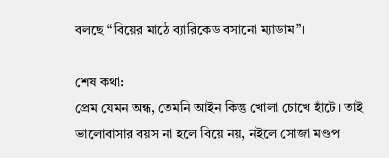বলছে “বিয়ের মাঠে ব্যারিকেড বসানো ম্যাডাম”।

শেষ কথা:
প্রেম যেমন অন্ধ, তেমনি আইন কিন্তু খোলা চোখে হাঁটে। তাই ভালোবাসার বয়স না হলে বিয়ে নয়, নইলে সোজা মণ্ডপ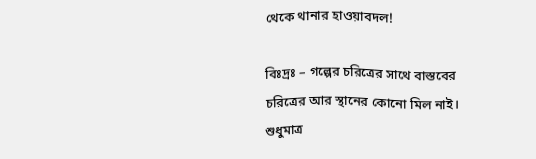থেকে থানার হাওয়াবদল!

বিঃদ্রঃ – গল্পের চরিত্রের সাথে বাস্তবের চরিত্রের আর স্থানের কোনো মিল নাই। শুধুমাত্র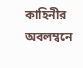কাহিনীর অবলম্বনে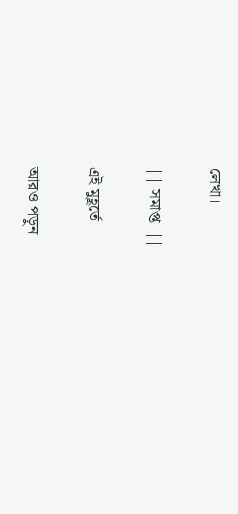লেখা।

|| সমাপ্ত  ||

এই মুহূর্তে

আরও পড়ুন